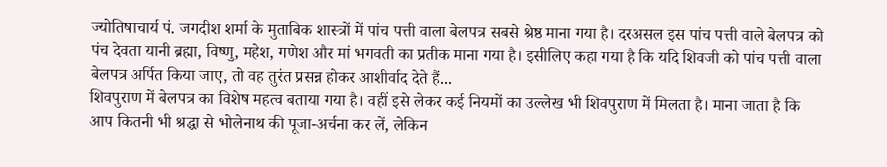ज्योतिषाचार्य पं. जगदीश शर्मा के मुताबिक शास्त्रों में पांच पत्ती वाला बेलपत्र सबसे श्रेष्ठ माना गया है। दरअसल इस पांच पत्ती वाले बेलपत्र को पंच देवता यानी ब्रह्मा, विष्णु, महेश, गणेश और मां भगवती का प्रतीक माना गया है। इसीलिए कहा गया है कि यदि शिवजी को पांच पत्ती वाला बेलपत्र अर्पित किया जाए, तो वह तुरंत प्रसन्न होकर आशीर्वाद देते हैं...
शिवपुराण में बेलपत्र का विशेष महत्व बताया गया है। वहीं इसे लेकर कई नियमों का उल्लेख भी शिवपुराण में मिलता है। माना जाता है कि आप कितनी भी श्रद्धा से भोलेनाथ की पूजा-अर्चना कर लें, लेकिन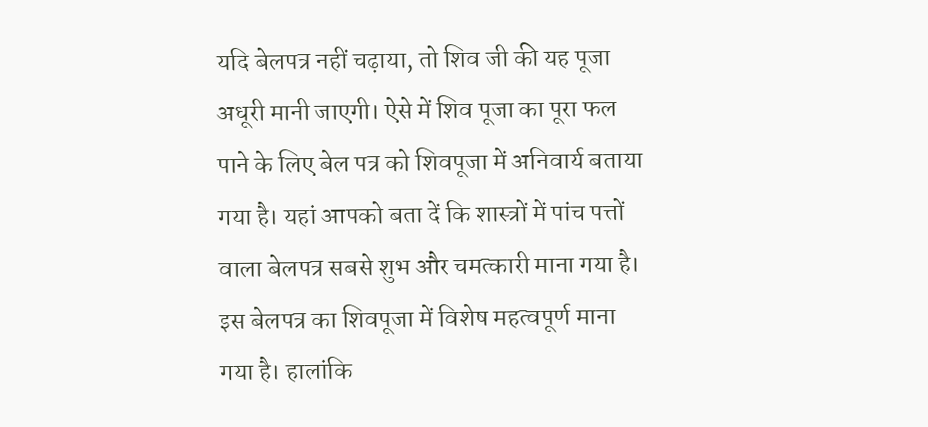यदि बेलपत्र नहीं चढ़ाया, तो शिव जी की यह पूजा अधूरी मानी जाएगी। ऐसे में शिव पूजा का पूरा फल पाने के लिए बेल पत्र को शिवपूजा में अनिवार्य बताया गया है। यहां आपको बता दें कि शास्त्रों में पांच पत्तों वाला बेलपत्र सबसे शुभ और चमत्कारी माना गया है। इस बेलपत्र का शिवपूजा में विशेष महत्वपूर्ण माना गया है। हालांकि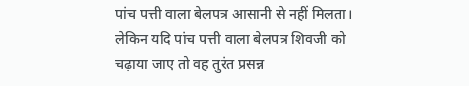पांच पत्ती वाला बेलपत्र आसानी से नहीं मिलता। लेकिन यदि पांच पत्ती वाला बेलपत्र शिवजी को चढ़ाया जाए तो वह तुरंत प्रसन्न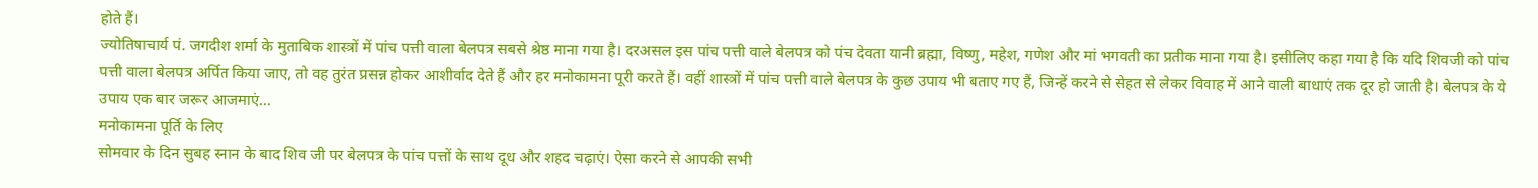होते हैं।
ज्योतिषाचार्य पं. जगदीश शर्मा के मुताबिक शास्त्रों में पांच पत्ती वाला बेलपत्र सबसे श्रेष्ठ माना गया है। दरअसल इस पांच पत्ती वाले बेलपत्र को पंच देवता यानी ब्रह्मा, विष्णु, महेश, गणेश और मां भगवती का प्रतीक माना गया है। इसीलिए कहा गया है कि यदि शिवजी को पांच पत्ती वाला बेलपत्र अर्पित किया जाए, तो वह तुरंत प्रसन्न होकर आशीर्वाद देते हैं और हर मनोकामना पूरी करते हैं। वहीं शास्त्रों में पांच पत्ती वाले बेलपत्र के कुछ उपाय भी बताए गए हैं, जिन्हें करने से सेहत से लेकर विवाह में आने वाली बाधाएं तक दूर हो जाती है। बेलपत्र के ये उपाय एक बार जरूर आजमाएं...
मनोकामना पूर्ति के लिए
सोमवार के दिन सुबह स्नान के बाद शिव जी पर बेलपत्र के पांच पत्तों के साथ दूध और शहद चढ़ाएं। ऐसा करने से आपकी सभी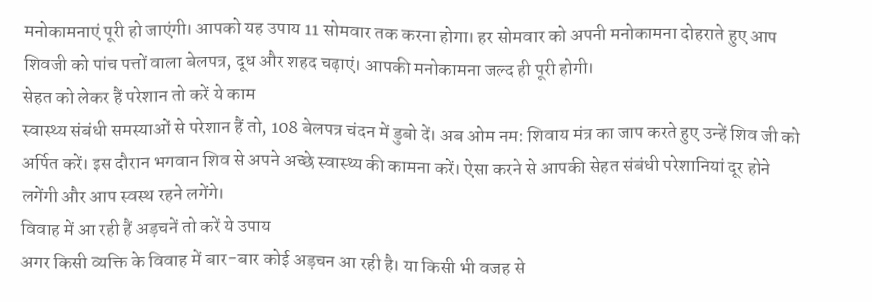मनोकामनाएं पूरी हो जाएंगी। आपको यह उपाय 11 सोमवार तक करना होगा। हर सोमवार को अपनी मनोकामना दोहराते हुए आप शिवजी को पांच पत्तों वाला बेलपत्र, दूध और शहद चढ़ाएं। आपकी मनोकामना जल्द ही पूरी होगी।
सेहत को लेकर हैं परेशान तो करें ये काम
स्वास्थ्य संबंधी समस्याओं से परेशान हैं तो, 108 बेलपत्र चंदन में डुबो दें। अब ओम नम: शिवाय मंत्र का जाप करते हुए उन्हें शिव जी को अर्पित करें। इस दौरान भगवान शिव से अपने अच्छे स्वास्थ्य की कामना करें। ऐसा करने से आपकी सेहत संबंधी परेशानियां दूर होने लगेंगी और आप स्वस्थ रहने लगेंगे।
विवाह में आ रही हैं अड़चनें तो करें ये उपाय
अगर किसी व्यक्ति के विवाह में बार-बार कोई अड़चन आ रही है। या किसी भी वजह से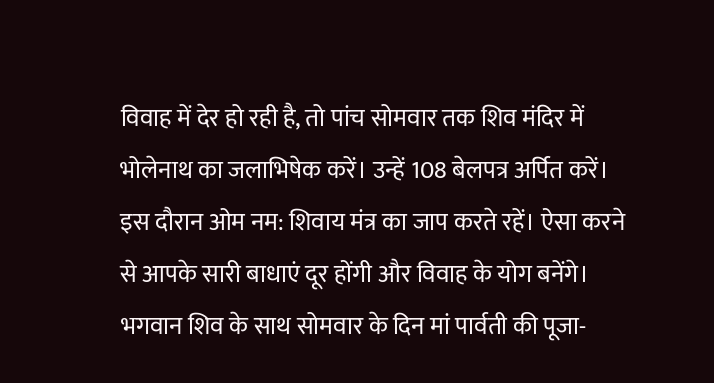विवाह में देर हो रही है, तो पांच सोमवार तक शिव मंदिर में भोलेनाथ का जलाभिषेक करें। उन्हें 108 बेलपत्र अर्पित करें। इस दौरान ओम नम: शिवाय मंत्र का जाप करते रहें। ऐसा करने से आपके सारी बाधाएं दूर होंगी और विवाह के योग बनेंगे। भगवान शिव के साथ सोमवार के दिन मां पार्वती की पूजा-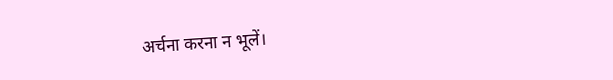अर्चना करना न भूलें।